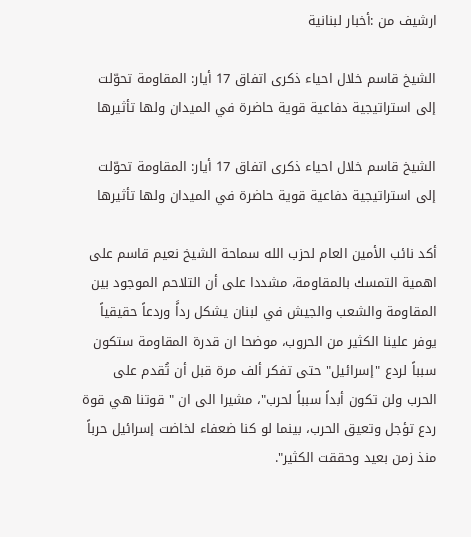ارشيف من :أخبار لبنانية

الشيخ قاسم خلال احياء ذكرى اتفاق 17 أيار: المقاومة تحوّلت إلى استراتيجية دفاعية قوية حاضرة في الميدان ولها تأثيرها

الشيخ قاسم خلال احياء ذكرى اتفاق 17 أيار: المقاومة تحوّلت إلى استراتيجية دفاعية قوية حاضرة في الميدان ولها تأثيرها

أكد نائب الأمين العام لحزب الله سماحة الشيخ نعيم قاسم على اهمية التمسك بالمقاومة، مشددا على أن التلاحم الموجود بين المقاومة والشعب والجيش في لبنان يشكل رداًَ وردعاً حقيقياً يوفر علينا الكثير من الحروب، موضحا ان قدرة المقاومة ستكون سبباً لردع "إسرائيل" حتى تفكر ألف مرة قبل أن تُقدم على الحرب ولن تكون أبداً سبباً لحرب"، مشيرا الى ان " قوتنا هي قوة ردع تؤجل وتعيق الحرب، بينما لو كنا ضعفاء لخاضت إسرائيل حرباً منذ زمن بعيد وحققت الكثير".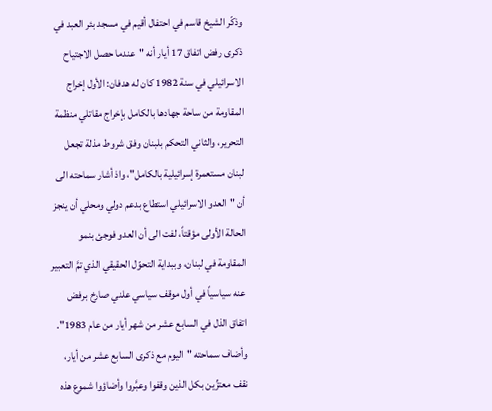وذكّر الشيخ قاسم في احتفال أقيم في مسجد بئر العبد في ذكرى رفض اتفاق 17 أيار أنه "عندما حصل الاجتياح الاسرائيلي في سنة 1982 كان له هدفان: الأول إخراج المقاومة من ساحة جهادها بالكامل بإخراج مقاتلي منظمة التحرير، والثاني التحكم بلبنان وفق شروط مذلة تجعل لبنان مستعمرة إسرائيلية بالكامل"، واذ أشار سماحته الى أن "العدو الاسرائيلي استطاع بدعم دولي ومحلي أن ينجز الحالة الأولى مؤقتاً، لفت الى أن العدو فوجئ بنمو المقاومة في لبنان، وببداية التحوّل الحقيقي الذي تمَّ التعبير عنه سياسياً في أول موقف سياسي علني صارخ برفض اتفاق الذل في السابع عشر من شهر أيار من عام 1983". وأضاف سماحته "اليوم مع ذكرى السابع عشر من أيار، نقف معتزِّين بكل الذين وقفوا وعبَّروا وأضاؤوا شموع هذه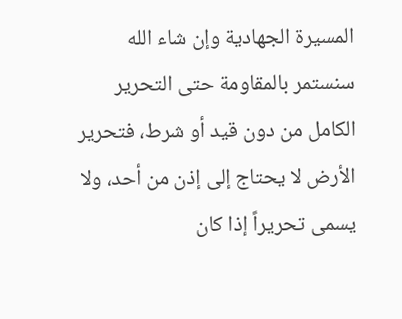المسيرة الجهادية وإن شاء الله سنستمر بالمقاومة حتى التحرير الكامل من دون قيد أو شرط، فتحرير الأرض لا يحتاج إلى إذن من أحد، ولا يسمى تحريراً إذا كان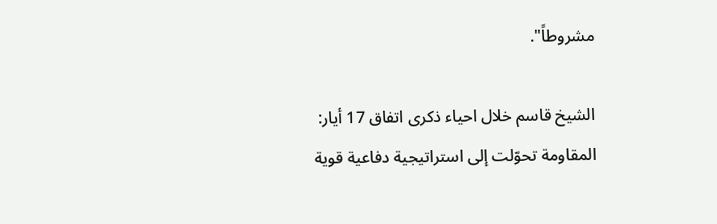مشروطاً".

الشيخ قاسم خلال احياء ذكرى اتفاق 17 أيار: المقاومة تحوّلت إلى استراتيجية دفاعية قوية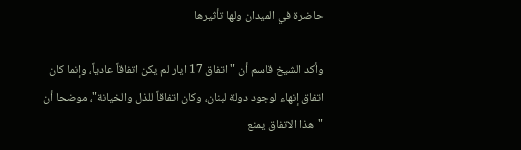حاضرة في الميدان ولها تأثيرها

وأكد الشيخ قاسم أن "اتفاق 17 ايار لم يكن اتفاقاً عادياً، وإنما كان اتفاق إنهاء لوجود دولة لبنان، وكان اتفاقاً للذل والخيانة"، موضحا أن "هذا الاتفاق يمنع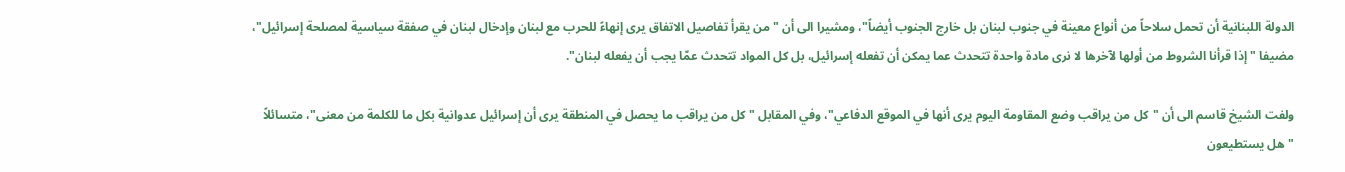الدولة اللبنانية أن تحمل سلاحاً من أنواع معينة في جنوب لبنان بل خارج الجنوب أيضاً"، ومشيرا الى أن " من يقرأ تفاصيل الاتفاق يرى إنهاءً للحرب مع لبنان وإدخال لبنان في صفقة سياسية لمصلحة إسرائيل"، مضيفا " إذا قرأنا الشروط من أولها لآخرها لا نرى مادة واحدة تتحدث عما يمكن أن تفعله إسرائيل، بل كل المواد تتحدث عمّا يجب أن يفعله لبنان".

ولفت الشيخ قاسم الى أن "كل من يراقب وضع المقاومة اليوم يرى أنها في الموقع الدفاعي"، وفي المقابل " كل من يراقب ما يحصل في المنطقة يرى أن إسرائيل عدوانية بكل ما للكلمة من معنى"، متسائلاً "هل يستطيعون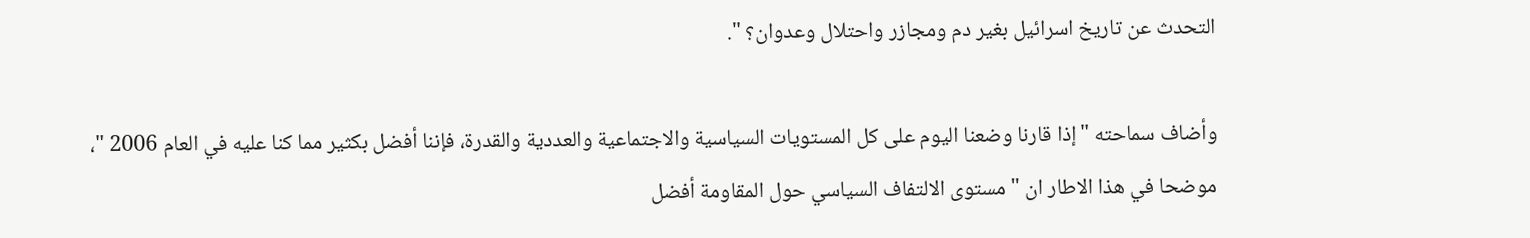التحدث عن تاريخ اسرائيل بغير دم ومجازر واحتلال وعدوان؟ ".

وأضاف سماحته "إذا قارنا وضعنا اليوم على كل المستويات السياسية والاجتماعية والعددية والقدرة، فإننا أفضل بكثير مما كنا عليه في العام 2006 "، موضحا في هذا الاطار ان " مستوى الالتفاف السياسي حول المقاومة أفضل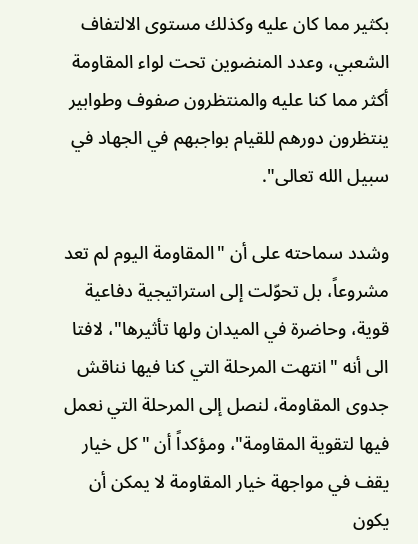بكثير مما كان عليه وكذلك مستوى الالتفاف الشعبي، وعدد المنضوين تحت لواء المقاومة أكثر مما كنا عليه والمنتظرون صفوف وطوابير ينتظرون دورهم للقيام بواجبهم في الجهاد في سبيل الله تعالى".

وشدد سماحته على أن "المقاومة اليوم لم تعد مشروعاً، بل تحوّلت إلى استراتيجية دفاعية قوية، وحاضرة في الميدان ولها تأثيرها"، لافتا الى أنه "انتهت المرحلة التي كنا فيها نناقش جدوى المقاومة، لنصل إلى المرحلة التي نعمل فيها لتقوية المقاومة"، ومؤكداً أن "كل خيار يقف في مواجهة خيار المقاومة لا يمكن أن يكون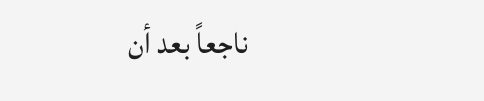ناجعاً بعد أن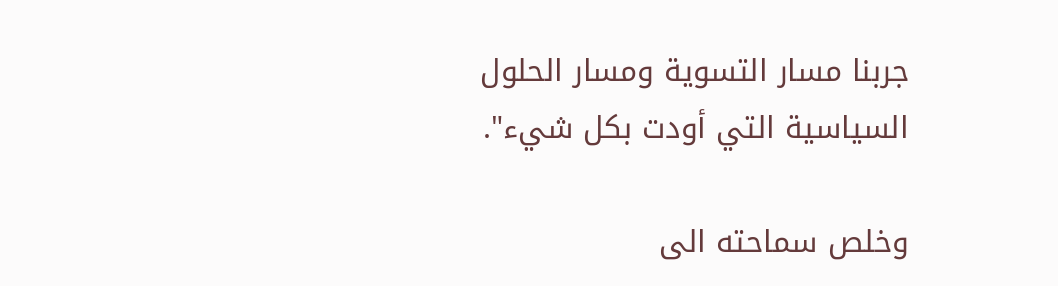جربنا مسار التسوية ومسار الحلول السياسية التي أودت بكل شيء".

وخلص سماحته الى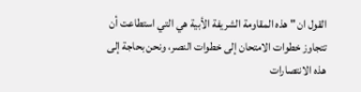القول ان " هذه المقاومة الشريفة الأبية هي التي استطاعت أن تتجاوز خطوات الامتحان إلى خطوات النصر، ونحن بحاجة إلى هذه الانتصارات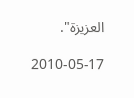العزيزة".

2010-05-17